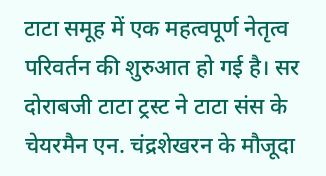टाटा समूह में एक महत्वपूर्ण नेतृत्व परिवर्तन की शुरुआत हो गई है। सर दोराबजी टाटा ट्रस्ट ने टाटा संस के चेयरमैन एन. चंद्रशेखरन के मौजूदा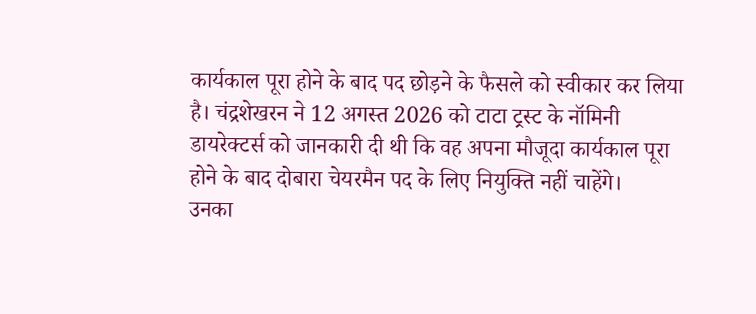कार्यकाल पूरा होने के बाद पद छोड़ने के फैसले को स्वीकार कर लिया है। चंद्रशेखरन ने 12 अगस्त 2026 को टाटा ट्रस्ट के नॉमिनी डायरेक्टर्स को जानकारी दी थी कि वह अपना मौजूदा कार्यकाल पूरा होने के बाद दोबारा चेयरमैन पद के लिए नियुक्ति नहीं चाहेंगे।
उनका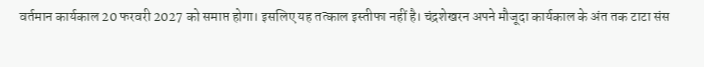वर्तमान कार्यकाल 20 फरवरी 2027 को समाप्त होगा। इसलिए यह तत्काल इस्तीफा नहीं है। चंद्रशेखरन अपने मौजूदा कार्यकाल के अंत तक टाटा संस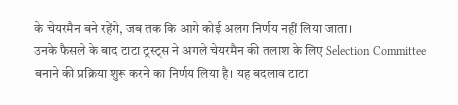के चेयरमैन बने रहेंगे, जब तक कि आगे कोई अलग निर्णय नहीं लिया जाता।
उनके फैसले के बाद टाटा ट्रस्ट्स ने अगले चेयरमैन की तलाश के लिए Selection Committee बनाने की प्रक्रिया शुरू करने का निर्णय लिया है। यह बदलाव टाटा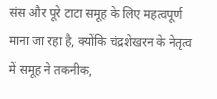संस और पूरे टाटा समूह के लिए महत्वपूर्ण माना जा रहा है, क्योंकि चंद्रशेखरन के नेतृत्व में समूह ने तकनीक,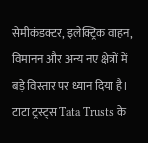सेमीकंडक्टर, इलेक्ट्रिक वाहन, विमानन और अन्य नए क्षेत्रों में बड़े विस्तार पर ध्यान दिया है।
टाटा ट्रस्ट्स Tata Trusts के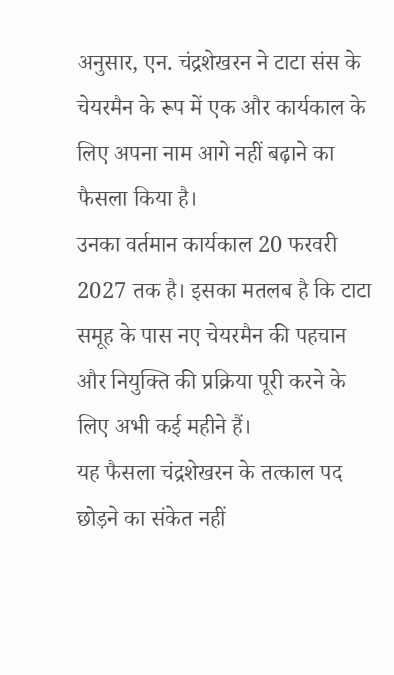अनुसार, एन. चंद्रशेखरन ने टाटा संस के चेयरमैन के रूप में एक और कार्यकाल के लिए अपना नाम आगे नहीं बढ़ाने का फैसला किया है।
उनका वर्तमान कार्यकाल 20 फरवरी 2027 तक है। इसका मतलब है कि टाटा समूह के पास नए चेयरमैन की पहचान और नियुक्ति की प्रक्रिया पूरी करने के लिए अभी कई महीने हैं।
यह फैसला चंद्रशेखरन के तत्काल पद छोड़ने का संकेत नहीं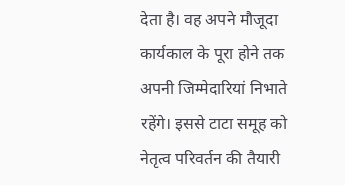देता है। वह अपने मौजूदा कार्यकाल के पूरा होने तक अपनी जिम्मेदारियां निभाते रहेंगे। इससे टाटा समूह को नेतृत्व परिवर्तन की तैयारी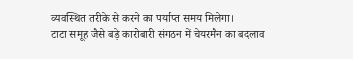व्यवस्थित तरीके से करने का पर्याप्त समय मिलेगा।
टाटा समूह जैसे बड़े कारोबारी संगठन में चेयरमैन का बदलाव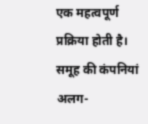एक महत्वपूर्ण प्रक्रिया होती है। समूह की कंपनियां अलग-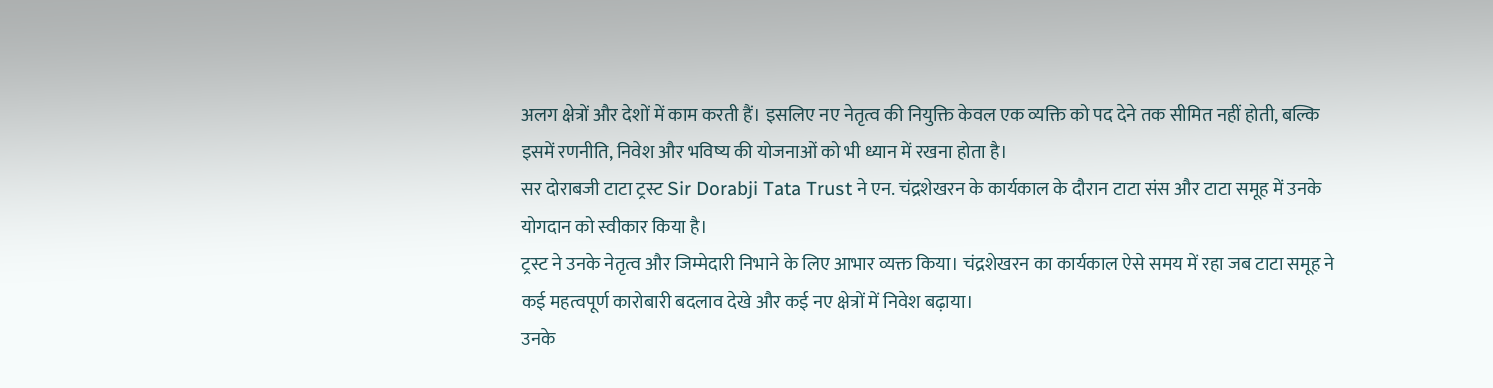अलग क्षेत्रों और देशों में काम करती हैं। इसलिए नए नेतृत्व की नियुक्ति केवल एक व्यक्ति को पद देने तक सीमित नहीं होती, बल्कि इसमें रणनीति, निवेश और भविष्य की योजनाओं को भी ध्यान में रखना होता है।
सर दोराबजी टाटा ट्रस्ट Sir Dorabji Tata Trust ने एन. चंद्रशेखरन के कार्यकाल के दौरान टाटा संस और टाटा समूह में उनके योगदान को स्वीकार किया है।
ट्रस्ट ने उनके नेतृत्व और जिम्मेदारी निभाने के लिए आभार व्यक्त किया। चंद्रशेखरन का कार्यकाल ऐसे समय में रहा जब टाटा समूह ने कई महत्वपूर्ण कारोबारी बदलाव देखे और कई नए क्षेत्रों में निवेश बढ़ाया।
उनके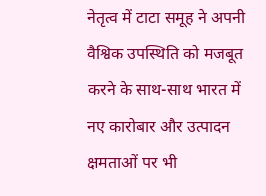नेतृत्व में टाटा समूह ने अपनी वैश्विक उपस्थिति को मजबूत करने के साथ-साथ भारत में नए कारोबार और उत्पादन क्षमताओं पर भी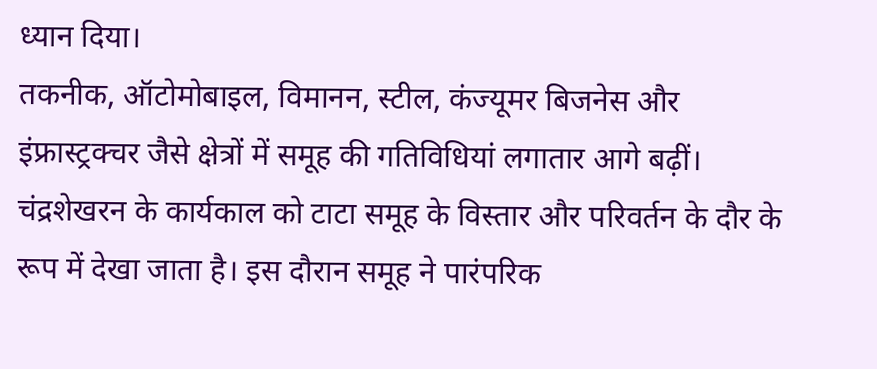ध्यान दिया।
तकनीक, ऑटोमोबाइल, विमानन, स्टील, कंज्यूमर बिजनेस और इंफ्रास्ट्रक्चर जैसे क्षेत्रों में समूह की गतिविधियां लगातार आगे बढ़ीं।
चंद्रशेखरन के कार्यकाल को टाटा समूह के विस्तार और परिवर्तन के दौर के रूप में देखा जाता है। इस दौरान समूह ने पारंपरिक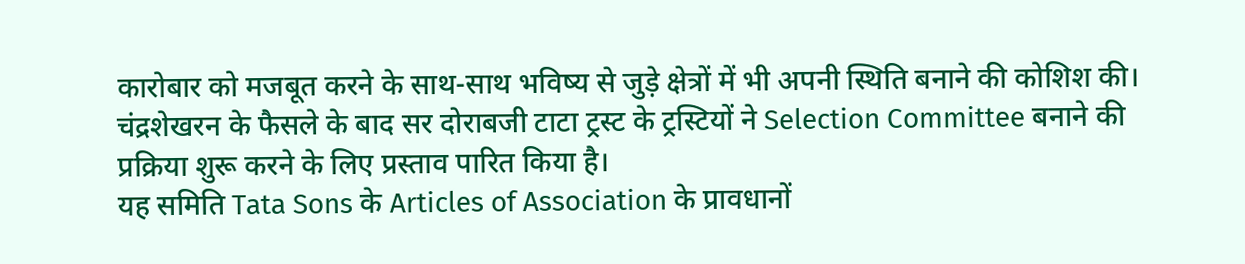कारोबार को मजबूत करने के साथ-साथ भविष्य से जुड़े क्षेत्रों में भी अपनी स्थिति बनाने की कोशिश की।
चंद्रशेखरन के फैसले के बाद सर दोराबजी टाटा ट्रस्ट के ट्रस्टियों ने Selection Committee बनाने की प्रक्रिया शुरू करने के लिए प्रस्ताव पारित किया है।
यह समिति Tata Sons के Articles of Association के प्रावधानों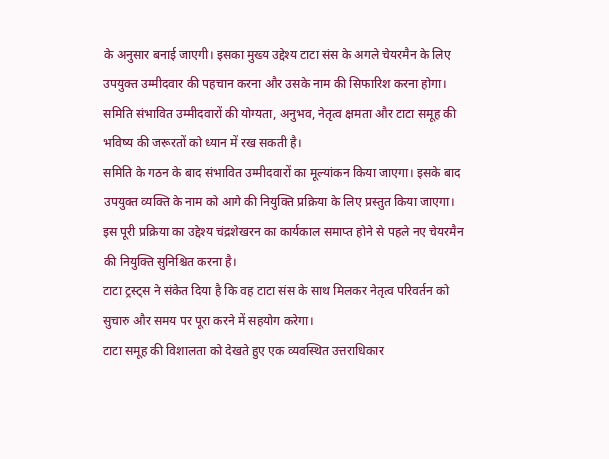के अनुसार बनाई जाएगी। इसका मुख्य उद्देश्य टाटा संस के अगले चेयरमैन के लिए उपयुक्त उम्मीदवार की पहचान करना और उसके नाम की सिफारिश करना होगा।
समिति संभावित उम्मीदवारों की योग्यता, अनुभव, नेतृत्व क्षमता और टाटा समूह की भविष्य की जरूरतों को ध्यान में रख सकती है।
समिति के गठन के बाद संभावित उम्मीदवारों का मूल्यांकन किया जाएगा। इसके बाद उपयुक्त व्यक्ति के नाम को आगे की नियुक्ति प्रक्रिया के लिए प्रस्तुत किया जाएगा।
इस पूरी प्रक्रिया का उद्देश्य चंद्रशेखरन का कार्यकाल समाप्त होने से पहले नए चेयरमैन की नियुक्ति सुनिश्चित करना है।
टाटा ट्रस्ट्स ने संकेत दिया है कि वह टाटा संस के साथ मिलकर नेतृत्व परिवर्तन को सुचारु और समय पर पूरा करने में सहयोग करेगा।
टाटा समूह की विशालता को देखते हुए एक व्यवस्थित उत्तराधिकार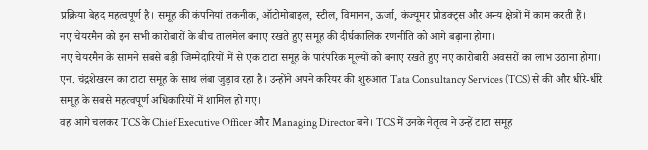प्रक्रिया बेहद महत्वपूर्ण है। समूह की कंपनियां तकनीक, ऑटोमोबाइल, स्टील, विमानन, ऊर्जा, कंज्यूमर प्रोडक्ट्स और अन्य क्षेत्रों में काम करती हैं।
नए चेयरमैन को इन सभी कारोबारों के बीच तालमेल बनाए रखते हुए समूह की दीर्घकालिक रणनीति को आगे बढ़ाना होगा।
नए चेयरमैन के सामने सबसे बड़ी जिम्मेदारियों में से एक टाटा समूह के पारंपरिक मूल्यों को बनाए रखते हुए नए कारोबारी अवसरों का लाभ उठाना होगा।
एन. चंद्रशेखरन का टाटा समूह के साथ लंबा जुड़ाव रहा है। उन्होंने अपने करियर की शुरुआत Tata Consultancy Services (TCS) से की और धीरे-धीरे समूह के सबसे महत्वपूर्ण अधिकारियों में शामिल हो गए।
वह आगे चलकर TCS के Chief Executive Officer और Managing Director बने। TCS में उनके नेतृत्व ने उन्हें टाटा समूह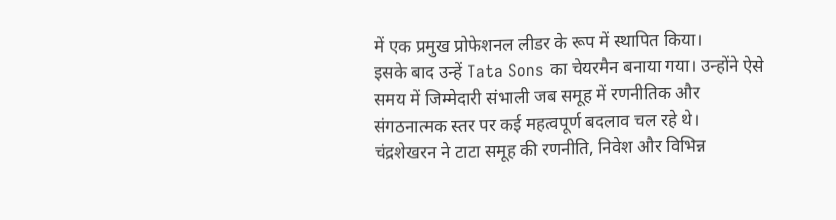में एक प्रमुख प्रोफेशनल लीडर के रूप में स्थापित किया।
इसके बाद उन्हें Tata Sons का चेयरमैन बनाया गया। उन्होंने ऐसे समय में जिम्मेदारी संभाली जब समूह में रणनीतिक और संगठनात्मक स्तर पर कई महत्वपूर्ण बदलाव चल रहे थे।
चंद्रशेखरन ने टाटा समूह की रणनीति, निवेश और विभिन्न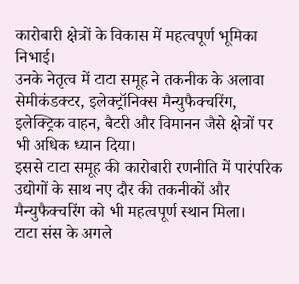कारोबारी क्षेत्रों के विकास में महत्वपूर्ण भूमिका निभाई।
उनके नेतृत्व में टाटा समूह ने तकनीक के अलावा सेमीकंडक्टर, इलेक्ट्रॉनिक्स मैन्युफैक्चरिंग, इलेक्ट्रिक वाहन, बैटरी और विमानन जैसे क्षेत्रों पर भी अधिक ध्यान दिया।
इससे टाटा समूह की कारोबारी रणनीति में पारंपरिक उद्योगों के साथ नए दौर की तकनीकों और मैन्युफैक्चरिंग को भी महत्वपूर्ण स्थान मिला।
टाटा संस के अगले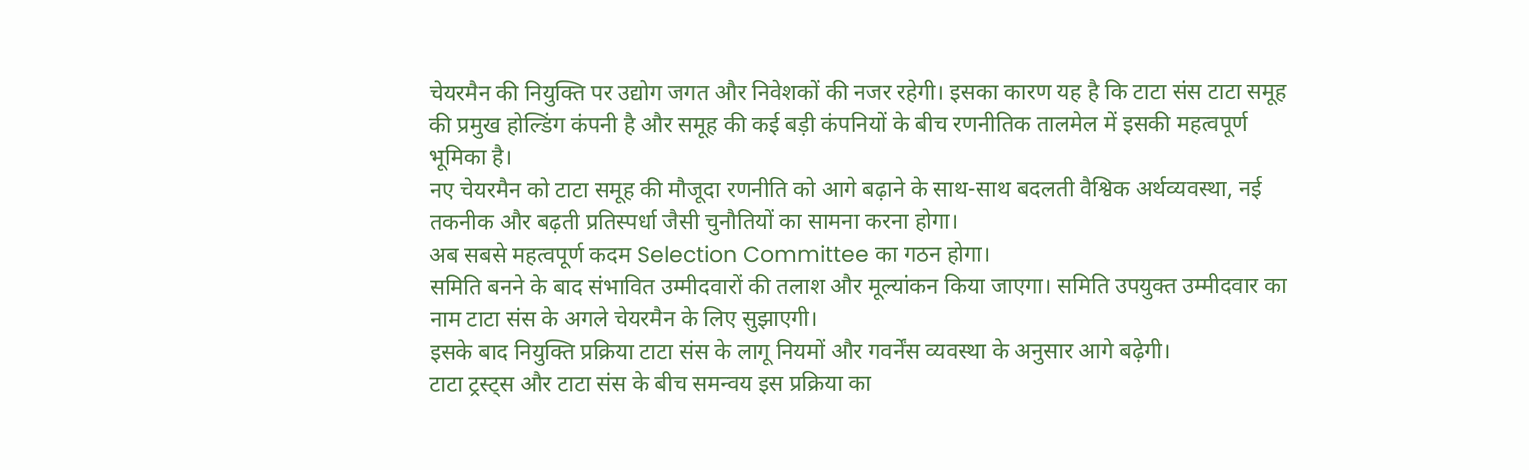चेयरमैन की नियुक्ति पर उद्योग जगत और निवेशकों की नजर रहेगी। इसका कारण यह है कि टाटा संस टाटा समूह की प्रमुख होल्डिंग कंपनी है और समूह की कई बड़ी कंपनियों के बीच रणनीतिक तालमेल में इसकी महत्वपूर्ण भूमिका है।
नए चेयरमैन को टाटा समूह की मौजूदा रणनीति को आगे बढ़ाने के साथ-साथ बदलती वैश्विक अर्थव्यवस्था, नई तकनीक और बढ़ती प्रतिस्पर्धा जैसी चुनौतियों का सामना करना होगा।
अब सबसे महत्वपूर्ण कदम Selection Committee का गठन होगा।
समिति बनने के बाद संभावित उम्मीदवारों की तलाश और मूल्यांकन किया जाएगा। समिति उपयुक्त उम्मीदवार का नाम टाटा संस के अगले चेयरमैन के लिए सुझाएगी।
इसके बाद नियुक्ति प्रक्रिया टाटा संस के लागू नियमों और गवर्नेंस व्यवस्था के अनुसार आगे बढ़ेगी।
टाटा ट्रस्ट्स और टाटा संस के बीच समन्वय इस प्रक्रिया का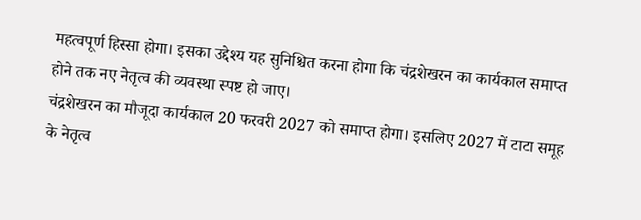महत्वपूर्ण हिस्सा होगा। इसका उद्देश्य यह सुनिश्चित करना होगा कि चंद्रशेखरन का कार्यकाल समाप्त होने तक नए नेतृत्व की व्यवस्था स्पष्ट हो जाए।
चंद्रशेखरन का मौजूदा कार्यकाल 20 फरवरी 2027 को समाप्त होगा। इसलिए 2027 में टाटा समूह के नेतृत्व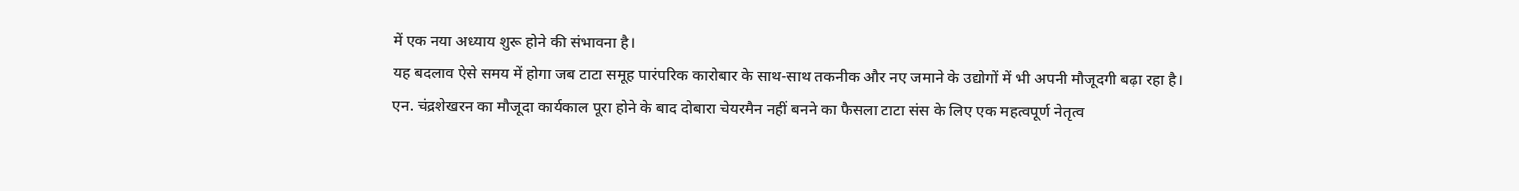में एक नया अध्याय शुरू होने की संभावना है।
यह बदलाव ऐसे समय में होगा जब टाटा समूह पारंपरिक कारोबार के साथ-साथ तकनीक और नए जमाने के उद्योगों में भी अपनी मौजूदगी बढ़ा रहा है।
एन. चंद्रशेखरन का मौजूदा कार्यकाल पूरा होने के बाद दोबारा चेयरमैन नहीं बनने का फैसला टाटा संस के लिए एक महत्वपूर्ण नेतृत्व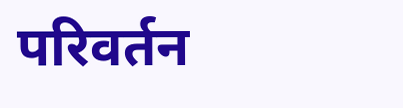परिवर्तन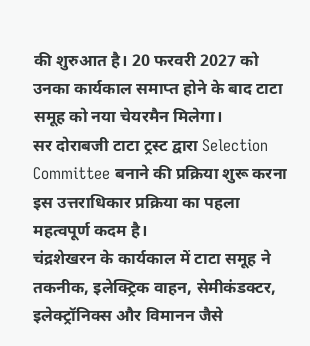की शुरुआत है। 20 फरवरी 2027 को उनका कार्यकाल समाप्त होने के बाद टाटा समूह को नया चेयरमैन मिलेगा।
सर दोराबजी टाटा ट्रस्ट द्वारा Selection Committee बनाने की प्रक्रिया शुरू करना इस उत्तराधिकार प्रक्रिया का पहला महत्वपूर्ण कदम है।
चंद्रशेखरन के कार्यकाल में टाटा समूह ने तकनीक, इलेक्ट्रिक वाहन, सेमीकंडक्टर, इलेक्ट्रॉनिक्स और विमानन जैसे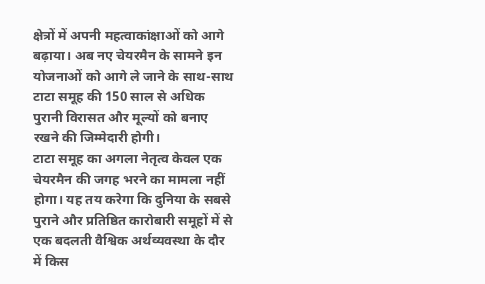क्षेत्रों में अपनी महत्वाकांक्षाओं को आगे बढ़ाया। अब नए चेयरमैन के सामने इन योजनाओं को आगे ले जाने के साथ-साथ टाटा समूह की 150 साल से अधिक पुरानी विरासत और मूल्यों को बनाए रखने की जिम्मेदारी होगी।
टाटा समूह का अगला नेतृत्व केवल एक चेयरमैन की जगह भरने का मामला नहीं होगा। यह तय करेगा कि दुनिया के सबसे पुराने और प्रतिष्ठित कारोबारी समूहों में से एक बदलती वैश्विक अर्थव्यवस्था के दौर में किस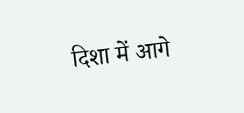दिशा में आगे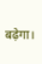बढ़ेगा।